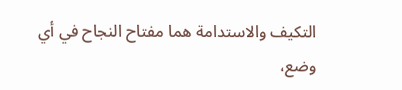التكيف والاستدامة هما مفتاح النجاح في أي وضع،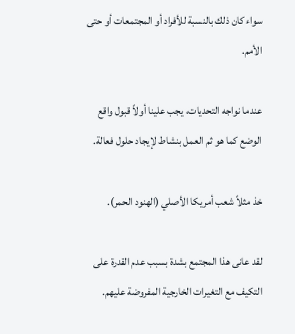سواء كان ذلك بالنسبة للأفراد أو المجتمعات أو حتى الأمم.

عندما نواجه التحديات، يجب علينا أولاً قبول واقع الوضع كما هو ثم العمل بنشاط لإيجاد حلول فعالة.

خذ مثلاً شعب أمريكا الأصلي (الهنود الحمر).

لقد عانى هذا المجتمع بشدة بسبب عدم القدرة على التكيف مع التغيرات الخارجية المفروضة عليهم.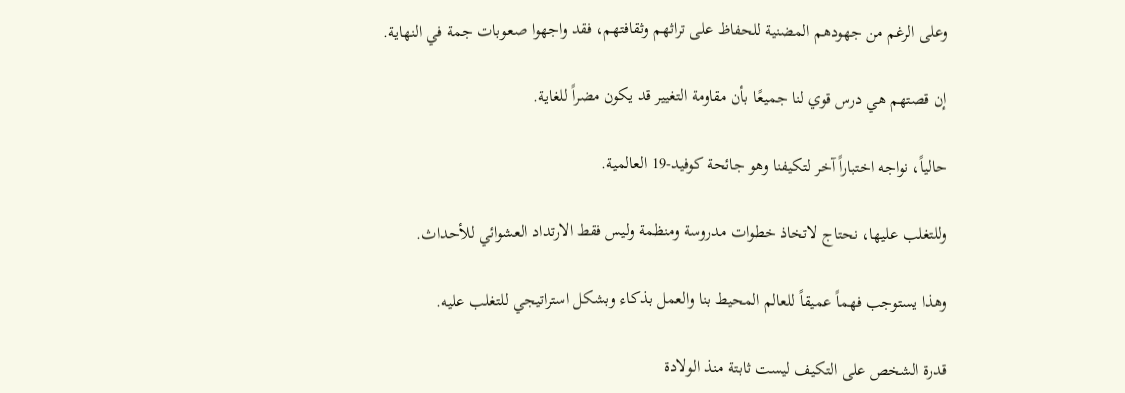وعلى الرغم من جهودهم المضنية للحفاظ على تراثهم وثقافتهم، فقد واجهوا صعوبات جمة في النهاية.

إن قصتهم هي درس قوي لنا جميعًا بأن مقاومة التغيير قد يكون مضراً للغاية.

حالياً، نواجه اختباراً آخر لتكيفنا وهو جائحة كوفيد-19 العالمية.

وللتغلب عليها، نحتاج لاتخاذ خطوات مدروسة ومنظمة وليس فقط الارتداد العشوائي للأحداث.

وهذا يستوجب فهماً عميقاً للعالم المحيط بنا والعمل بذكاء وبشكل استراتيجي للتغلب عليه.

قدرة الشخص على التكيف ليست ثابتة منذ الولادة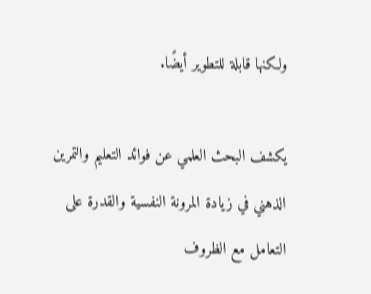ولكنها قابلة للتطوير أيضًا.

يكشف البحث العلمي عن فوائد التعليم والتمرين الذهني في زيادة المرونة النفسية والقدرة على التعامل مع الظروف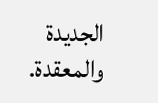الجديدة والمعقدة.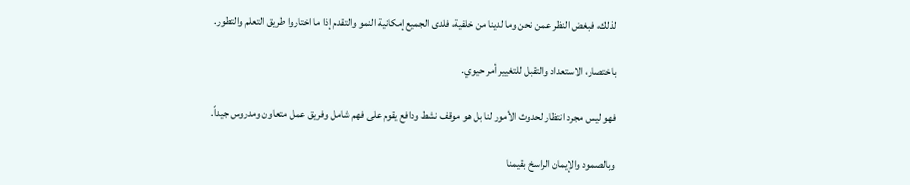لذلك، فبغض النظر عمن نحن وما لدينا من خلفية، فلدى الجميع إمكانية النمو والتقدم إذا ما اختاروا طريق التعلم والتطور.

باختصار، الاستعداد والتقبل للتغيير أمر حيوي.

فهو ليس مجرد انتظار لحدوث الأمور لنا بل هو موقف نشط ودافع يقوم على فهم شامل وفريق عمل متعاون ومدروس جيداً.

وبالصمود والإيمان الراسخ بقيمنا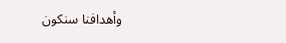وأهدافنا سنكون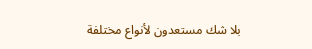بلا شك مستعدون لأنواع مختلفة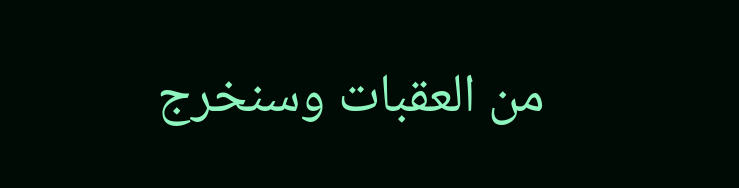من العقبات وسنخرج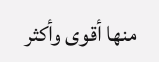منها أقوى وأكثر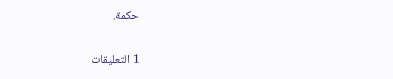حكمة.

1 التعليقات